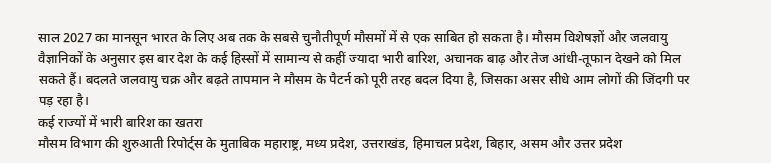साल 2027 का मानसून भारत के लिए अब तक के सबसे चुनौतीपूर्ण मौसमों में से एक साबित हो सकता है। मौसम विशेषज्ञों और जलवायु वैज्ञानिकों के अनुसार इस बार देश के कई हिस्सों में सामान्य से कहीं ज्यादा भारी बारिश, अचानक बाढ़ और तेज आंधी-तूफान देखने को मिल सकते हैं। बदलते जलवायु चक्र और बढ़ते तापमान ने मौसम के पैटर्न को पूरी तरह बदल दिया है, जिसका असर सीधे आम लोगों की जिंदगी पर पड़ रहा है।
कई राज्यों में भारी बारिश का खतरा
मौसम विभाग की शुरुआती रिपोर्ट्स के मुताबिक महाराष्ट्र, मध्य प्रदेश, उत्तराखंड, हिमाचल प्रदेश, बिहार, असम और उत्तर प्रदेश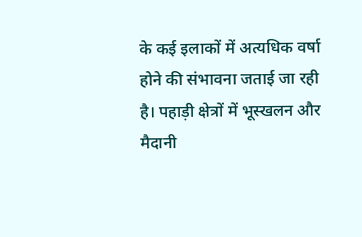के कई इलाकों में अत्यधिक वर्षा होने की संभावना जताई जा रही है। पहाड़ी क्षेत्रों में भूस्खलन और मैदानी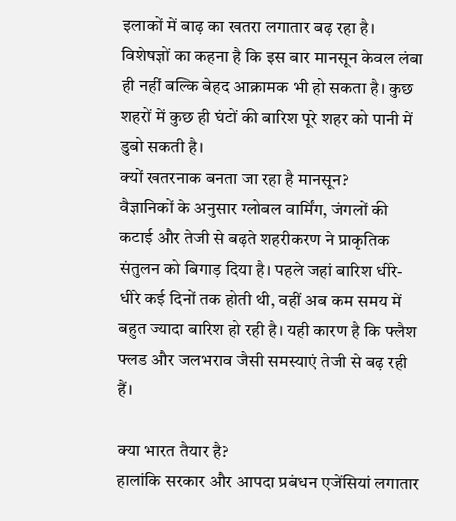इलाकों में बाढ़ का खतरा लगातार बढ़ रहा है।
विशेषज्ञों का कहना है कि इस बार मानसून केवल लंबा ही नहीं बल्कि बेहद आक्रामक भी हो सकता है। कुछ शहरों में कुछ ही घंटों की बारिश पूरे शहर को पानी में डुबो सकती है।
क्यों खतरनाक बनता जा रहा है मानसून?
वैज्ञानिकों के अनुसार ग्लोबल वार्मिंग, जंगलों की कटाई और तेजी से बढ़ते शहरीकरण ने प्राकृतिक संतुलन को बिगाड़ दिया है। पहले जहां बारिश धीरे-धीरे कई दिनों तक होती थी, वहीं अब कम समय में बहुत ज्यादा बारिश हो रही है। यही कारण है कि फ्लैश फ्लड और जलभराव जैसी समस्याएं तेजी से बढ़ रही हैं।

क्या भारत तैयार है?
हालांकि सरकार और आपदा प्रबंधन एजेंसियां लगातार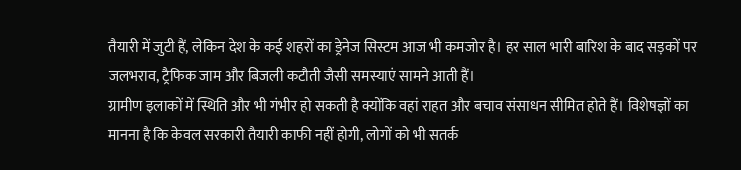तैयारी में जुटी हैं, लेकिन देश के कई शहरों का ड्रेनेज सिस्टम आज भी कमजोर है। हर साल भारी बारिश के बाद सड़कों पर जलभराव, ट्रैफिक जाम और बिजली कटौती जैसी समस्याएं सामने आती हैं।
ग्रामीण इलाकों में स्थिति और भी गंभीर हो सकती है क्योंकि वहां राहत और बचाव संसाधन सीमित होते हैं। विशेषज्ञों का मानना है कि केवल सरकारी तैयारी काफी नहीं होगी, लोगों को भी सतर्क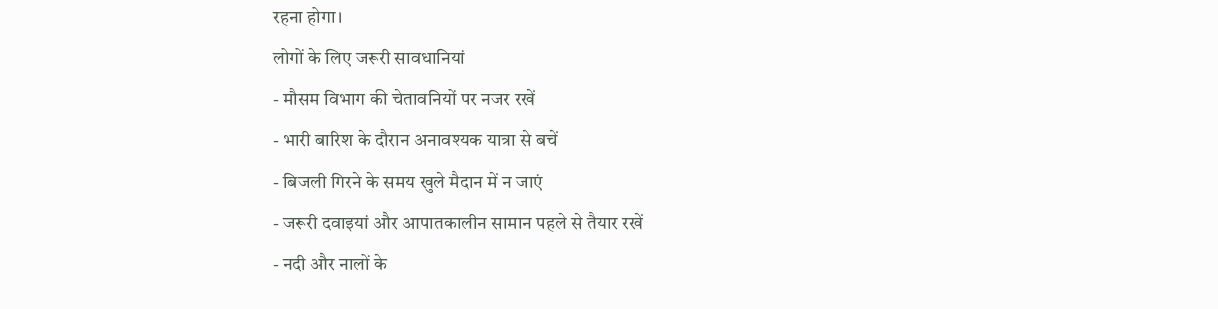रहना होगा।
लोगों के लिए जरूरी सावधानियां
- मौसम विभाग की चेतावनियों पर नजर रखें
- भारी बारिश के दौरान अनावश्यक यात्रा से बचें
- बिजली गिरने के समय खुले मैदान में न जाएं
- जरूरी दवाइयां और आपातकालीन सामान पहले से तैयार रखें
- नदी और नालों के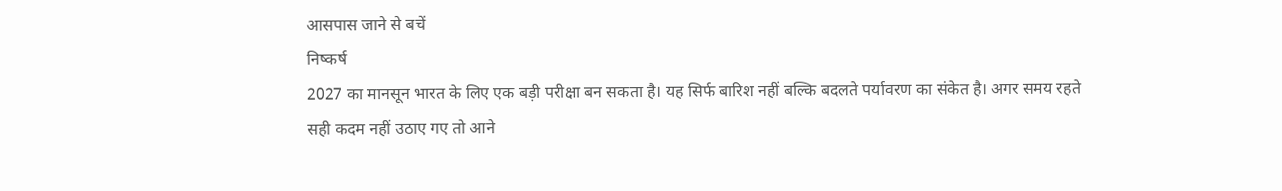आसपास जाने से बचें
निष्कर्ष
2027 का मानसून भारत के लिए एक बड़ी परीक्षा बन सकता है। यह सिर्फ बारिश नहीं बल्कि बदलते पर्यावरण का संकेत है। अगर समय रहते सही कदम नहीं उठाए गए तो आने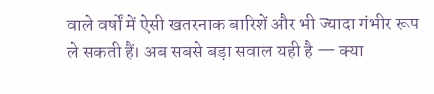वाले वर्षों में ऐसी खतरनाक बारिशें और भी ज्यादा गंभीर रूप ले सकती हैं। अब सबसे बड़ा सवाल यही है — क्या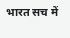भारत सच में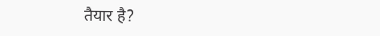तैयार है?